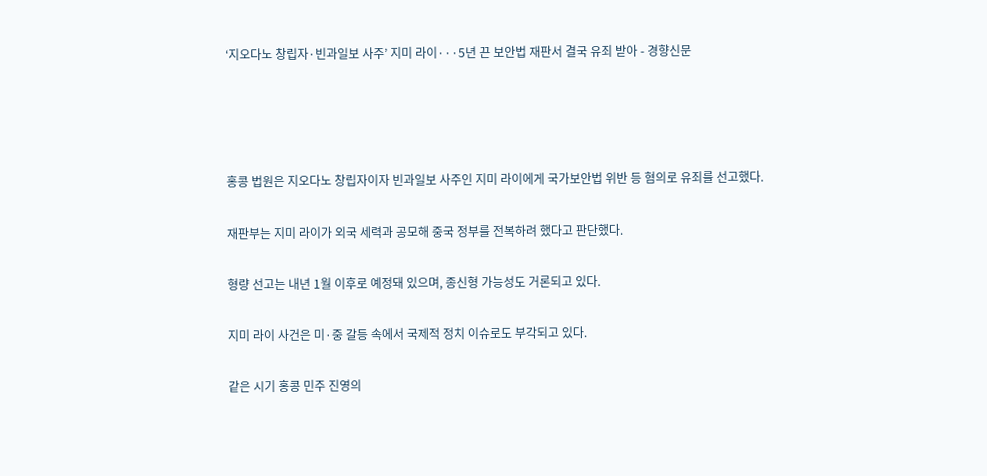‘지오다노 창립자·빈과일보 사주’ 지미 라이···5년 끈 보안법 재판서 결국 유죄 받아 - 경향신문




홍콩 법원은 지오다노 창립자이자 빈과일보 사주인 지미 라이에게 국가보안법 위반 등 혐의로 유죄를 선고했다.

재판부는 지미 라이가 외국 세력과 공모해 중국 정부를 전복하려 했다고 판단했다.

형량 선고는 내년 1월 이후로 예정돼 있으며, 종신형 가능성도 거론되고 있다.

지미 라이 사건은 미·중 갈등 속에서 국제적 정치 이슈로도 부각되고 있다.

같은 시기 홍콩 민주 진영의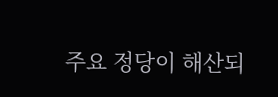주요 정당이 해산되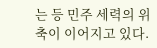는 등 민주 세력의 위축이 이어지고 있다.